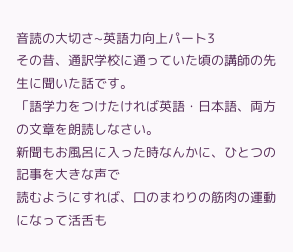音読の大切さ~英語力向上パート3
その昔、通訳学校に通っていた頃の講師の先生に聞いた話です。
「語学力をつけたければ英語・日本語、両方の文章を朗読しなさい。
新聞もお風呂に入った時なんかに、ひとつの記事を大きな声で
読むようにすれば、口のまわりの筋肉の運動になって活舌も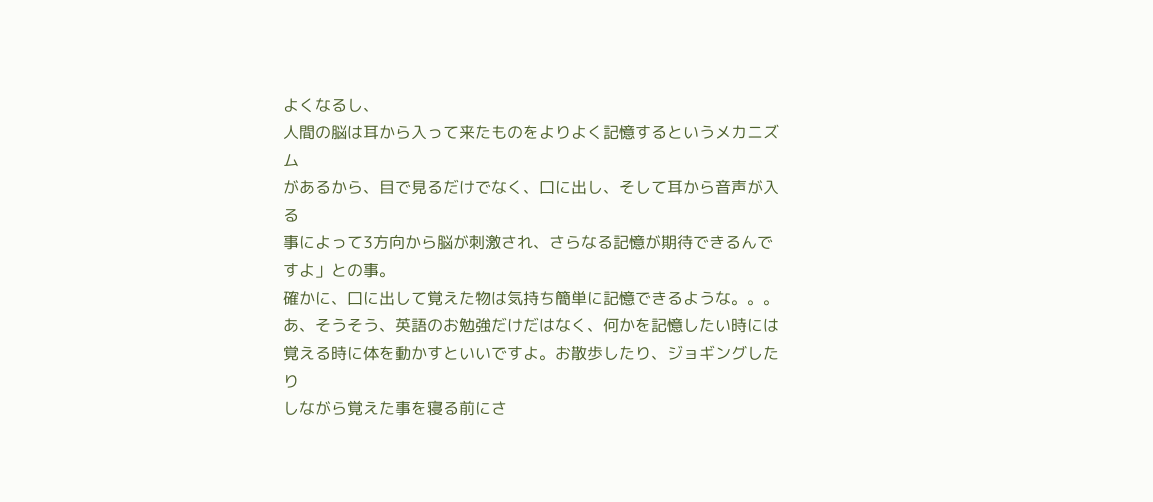よくなるし、
人間の脳は耳から入って来たものをよりよく記憶するというメカニズム
があるから、目で見るだけでなく、口に出し、そして耳から音声が入る
事によって3方向から脳が刺激され、さらなる記憶が期待できるんですよ」との事。
確かに、口に出して覚えた物は気持ち簡単に記憶できるような。。。
あ、そうそう、英語のお勉強だけだはなく、何かを記憶したい時には
覚える時に体を動かすといいですよ。お散歩したり、ジョギングしたり
しながら覚えた事を寝る前にさ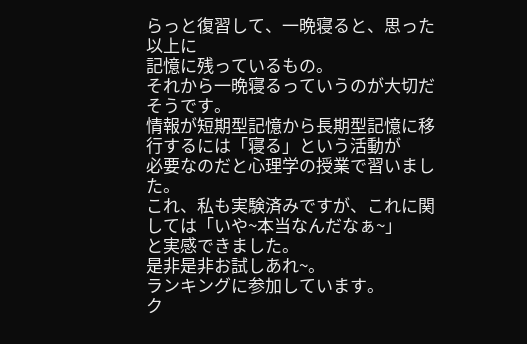らっと復習して、一晩寝ると、思った以上に
記憶に残っているもの。
それから一晩寝るっていうのが大切だそうです。
情報が短期型記憶から長期型記憶に移行するには「寝る」という活動が
必要なのだと心理学の授業で習いました。
これ、私も実験済みですが、これに関しては「いや~本当なんだなぁ~」
と実感できました。
是非是非お試しあれ~。
ランキングに参加しています。
ク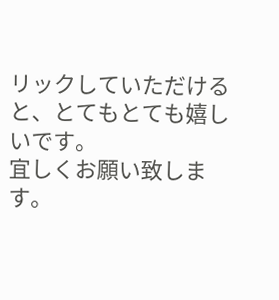リックしていただけると、とてもとても嬉しいです。
宜しくお願い致します。